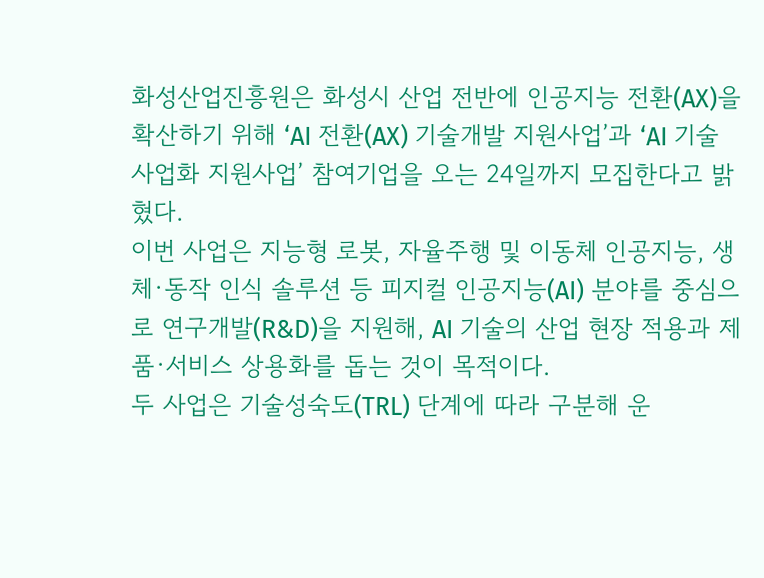화성산업진흥원은 화성시 산업 전반에 인공지능 전환(AX)을 확산하기 위해 ‘AI 전환(AX) 기술개발 지원사업’과 ‘AI 기술 사업화 지원사업’ 참여기업을 오는 24일까지 모집한다고 밝혔다.
이번 사업은 지능형 로봇, 자율주행 및 이동체 인공지능, 생체·동작 인식 솔루션 등 피지컬 인공지능(AI) 분야를 중심으로 연구개발(R&D)을 지원해, AI 기술의 산업 현장 적용과 제품·서비스 상용화를 돕는 것이 목적이다.
두 사업은 기술성숙도(TRL) 단계에 따라 구분해 운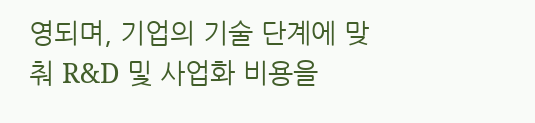영되며, 기업의 기술 단계에 맞춰 R&D 및 사업화 비용을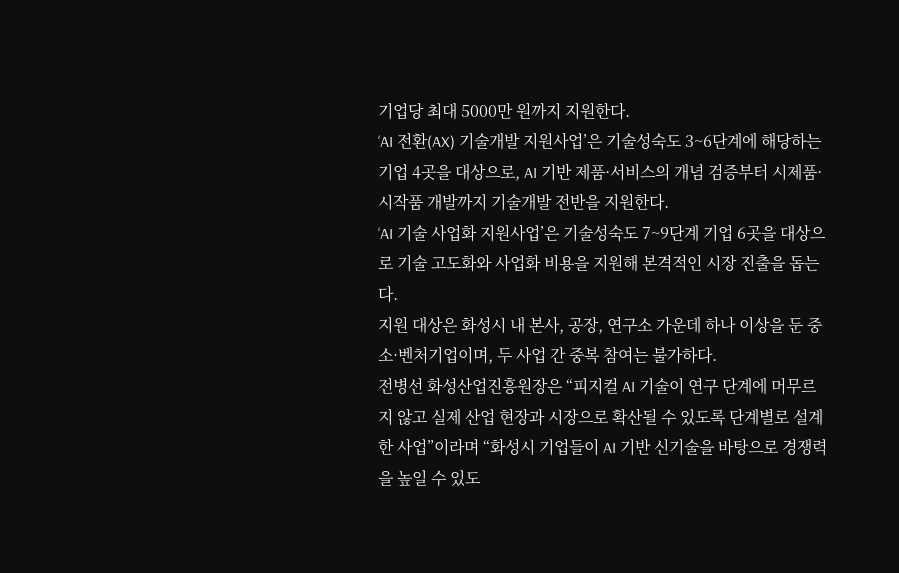기업당 최대 5000만 원까지 지원한다.
‘AI 전환(AX) 기술개발 지원사업’은 기술성숙도 3~6단계에 해당하는 기업 4곳을 대상으로, AI 기반 제품·서비스의 개념 검증부터 시제품·시작품 개발까지 기술개발 전반을 지원한다.
‘AI 기술 사업화 지원사업’은 기술성숙도 7~9단계 기업 6곳을 대상으로 기술 고도화와 사업화 비용을 지원해 본격적인 시장 진출을 돕는다.
지원 대상은 화성시 내 본사, 공장, 연구소 가운데 하나 이상을 둔 중소·벤처기업이며, 두 사업 간 중복 참여는 불가하다.
전병선 화성산업진흥원장은 “피지컬 AI 기술이 연구 단계에 머무르지 않고 실제 산업 현장과 시장으로 확산될 수 있도록 단계별로 설계한 사업”이라며 “화성시 기업들이 AI 기반 신기술을 바탕으로 경쟁력을 높일 수 있도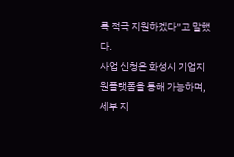록 적극 지원하겠다”고 말했다.
사업 신청은 화성시 기업지원플랫폼을 통해 가능하며, 세부 지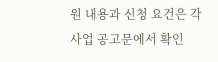원 내용과 신청 요건은 각 사업 공고문에서 확인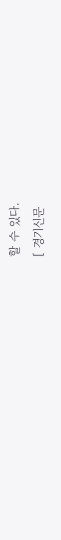할 수 있다.
[ 경기신문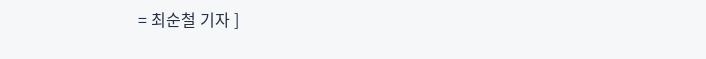= 최순철 기자 ]